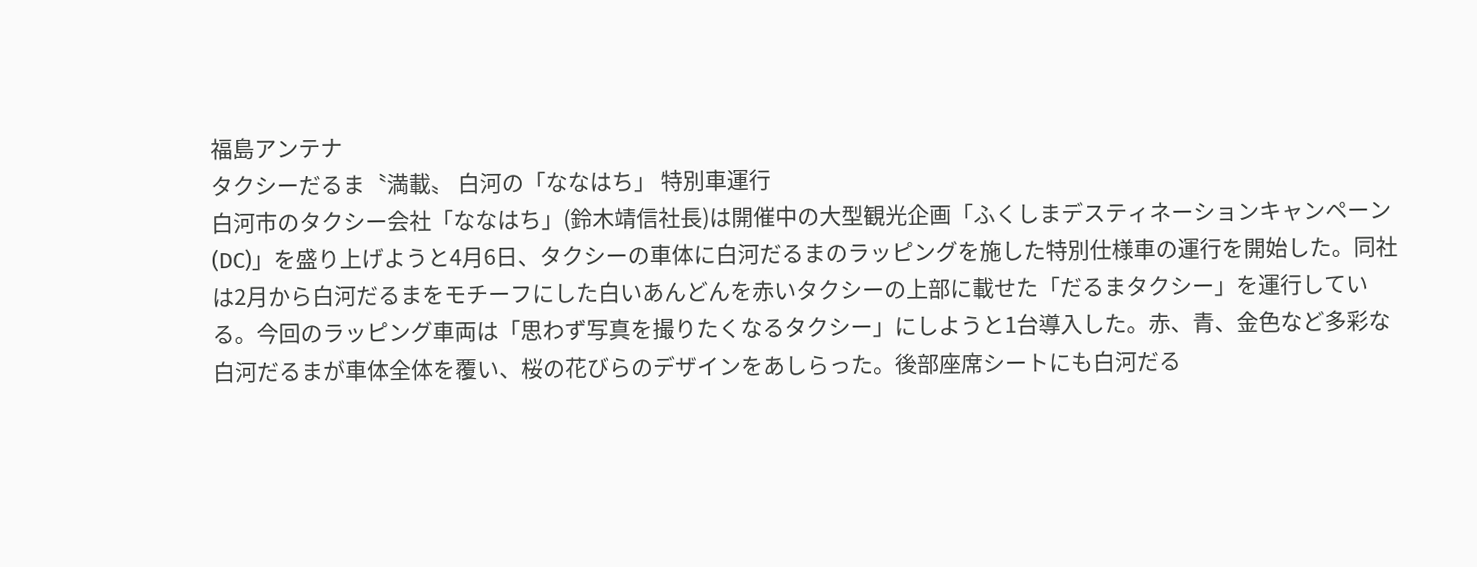福島アンテナ
タクシーだるま〝満載〟 白河の「ななはち」 特別車運行
白河市のタクシー会社「ななはち」(鈴木靖信社長)は開催中の大型観光企画「ふくしまデスティネーションキャンペーン(DC)」を盛り上げようと4月6日、タクシーの車体に白河だるまのラッピングを施した特別仕様車の運行を開始した。同社は2月から白河だるまをモチーフにした白いあんどんを赤いタクシーの上部に載せた「だるまタクシー」を運行している。今回のラッピング車両は「思わず写真を撮りたくなるタクシー」にしようと1台導入した。赤、青、金色など多彩な白河だるまが車体全体を覆い、桜の花びらのデザインをあしらった。後部座席シートにも白河だる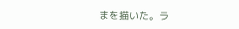まを描いた。ラ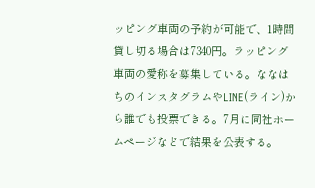ッピング車両の予約が可能で、1時間貸し切る場合は7340円。ラッピング車両の愛称を募集している。ななはちのインスタグラムやLINE(ライン)から誰でも投票できる。7月に同社ホームページなどで結果を公表する。